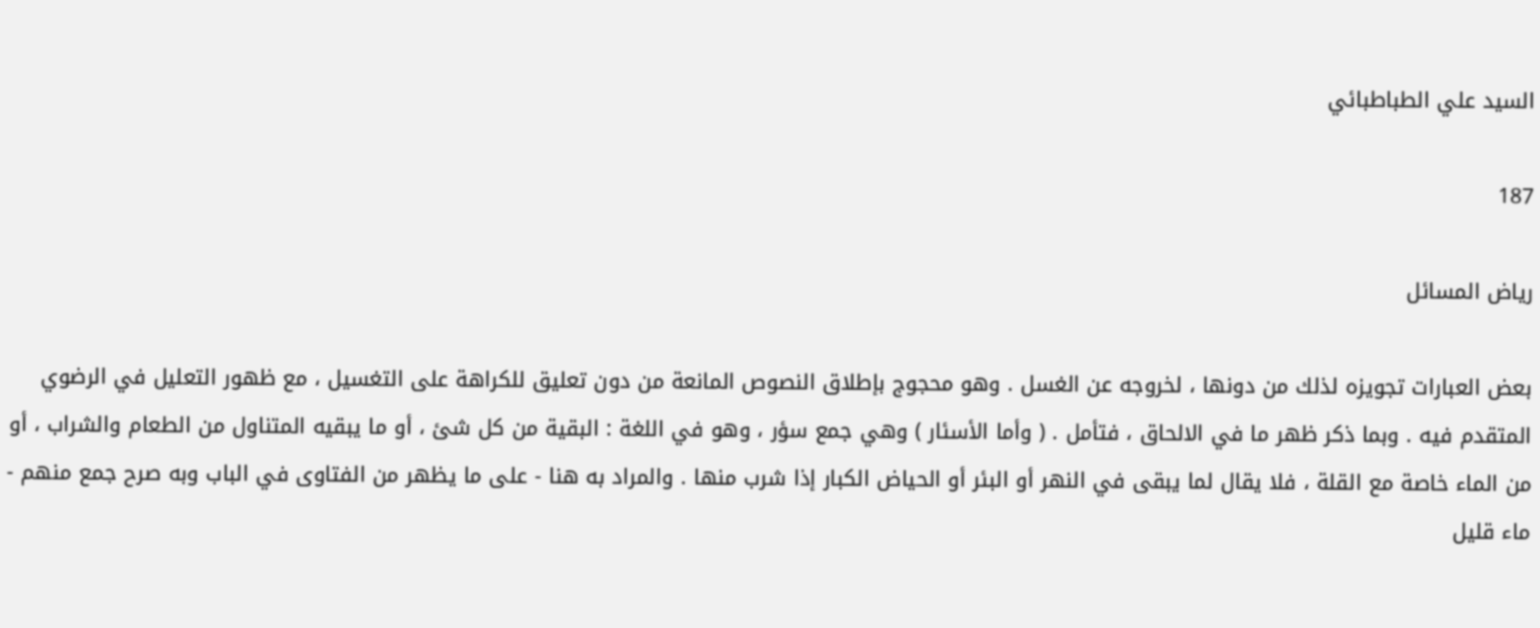السيد علي الطباطبائي

187

رياض المسائل

بعض العبارات تجويزه لذلك من دونها ، لخروجه عن الغسل . وهو محجوج بإطلاق النصوص المانعة من دون تعليق للكراهة على التغسيل ، مع ظهور التعليل في الرضوي المتقدم فيه . وبما ذكر ظهر ما في الالحاق ، فتأمل . ( وأما الأسئار ) وهي جمع سؤر ، وهو في اللغة : البقية من كل شئ ، أو ما يبقيه المتناول من الطعام والشراب ، أو من الماء خاصة مع القلة ، فلا يقال لما يبقى في النهر أو البئر أو الحياض الكبار إذا شرب منها . والمراد به هنا - على ما يظهر من الفتاوى في الباب وبه صرح جمع منهم - ماء قليل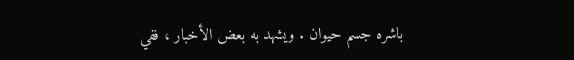باشره جسم حيوان . ويشهد به بعض الأخبار ، ففي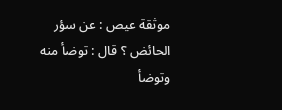موثقة عيص : عن سؤر الحائض ؟ قال : توضأ منه وتوضأ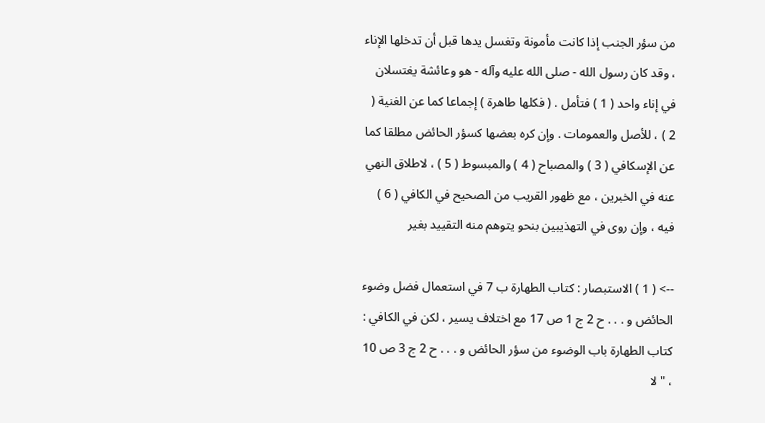من سؤر الجنب إذا كانت مأمونة وتغسل يدها قبل أن تدخلها الإناء ، وقد كان رسول الله - صلى الله عليه وآله - هو وعائشة يغتسلان في إناء واحد ( 1 ) فتأمل . ( فكلها طاهرة ) إجماعا كما عن الغنية ( 2 ) ، للأصل والعمومات . وإن كره بعضها كسؤر الحائض مطلقا كما عن الإسكافي ( 3 ) والمصباح ( 4 ) والمبسوط ( 5 ) ، لاطلاق النهي عنه في الخبرين ، مع ظهور القريب من الصحيح في الكافي ( 6 ) فيه ، وإن روى في التهذيبين بنحو يتوهم منه التقييد بغير

--> ( 1 ) الاستبصار : كتاب الطهارة ب 7 في استعمال فضل وضوء الحائض و . . . ح 2 ج 1 ص 17 مع اختلاف يسير ، لكن في الكافي : كتاب الطهارة باب الوضوء من سؤر الحائض و . . . ح 2 ج 3 ص 10 ، " لا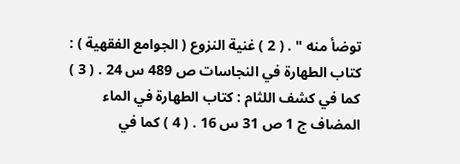توضأ منه " . ( 2 ) غنية النزوع ( الجوامع الفقهية ) : كتاب الطهارة في النجاسات ص 489 س 24 . ( 3 ) كما في كشف اللثام : كتاب الطهارة في الماء المضاف ج 1 ص 31 س 16 . ( 4 ) كما في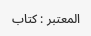المعتبر : كتاب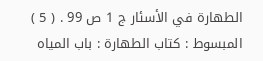الطهارة في الأسئار ج 1 ص 99 . ( 5 ) المبسوط : كتاب الطهارة : باب المياه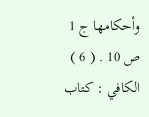وأحكامها ج 1 ص 10 . ( 6 ) الكافي : كتاب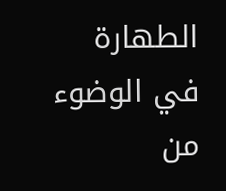الطهارة في الوضوء من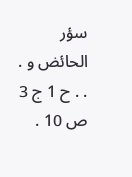سؤر الحائض و . . . ح 1 ج 3 ص 10 .